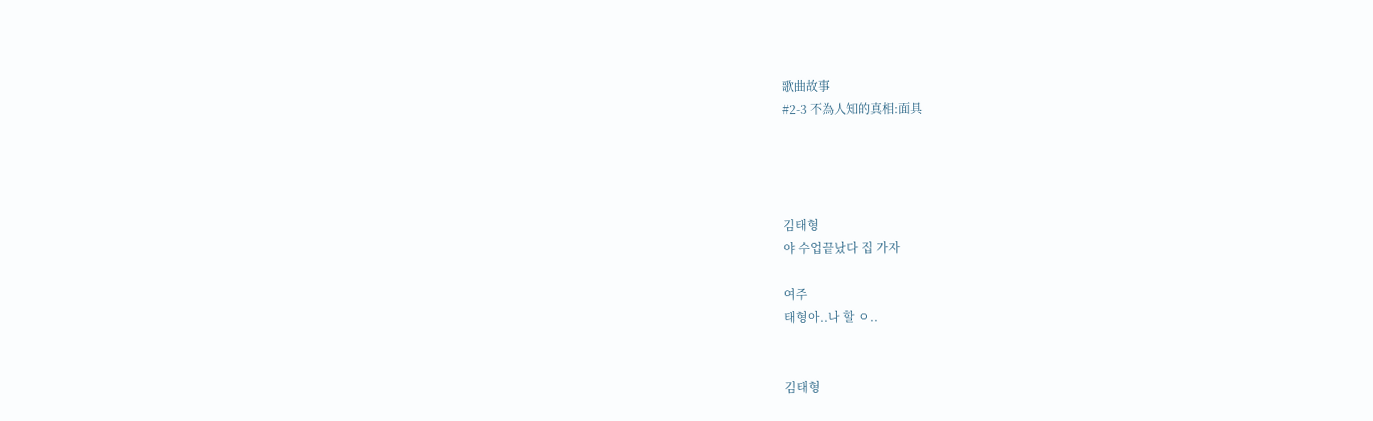歌曲故事
#2-3 不為人知的真相:面具




김태형
야 수업끝났다 집 가자

여주
태형아..나 할 ㅇ..


김태형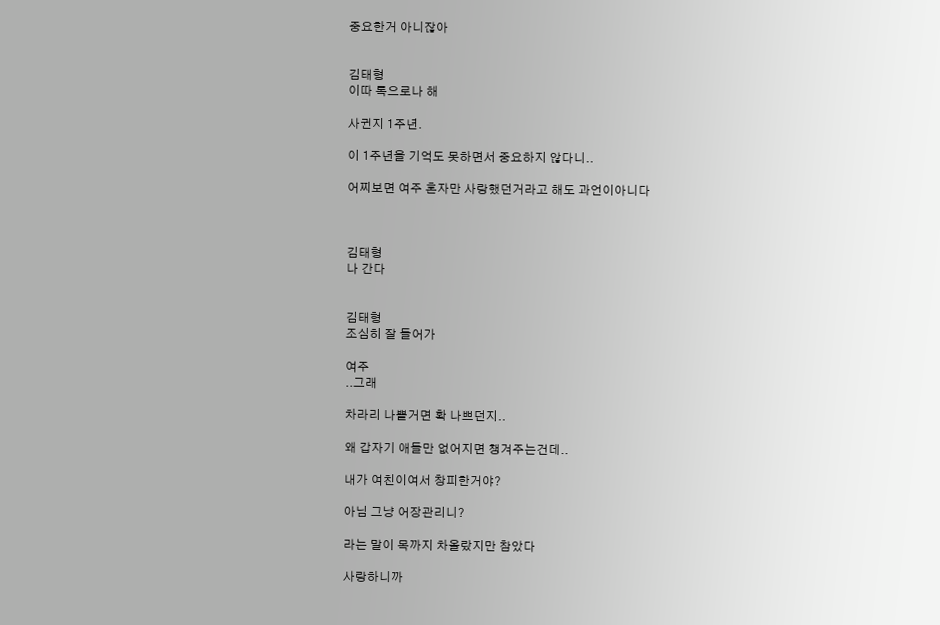중요한거 아니잖아


김태형
이따 톡으로나 해

사귄지 1주년.

이 1주년을 기억도 못하면서 중요하지 않다니..

어찌보면 여주 혼자만 사랑했던거라고 해도 과언이아니다



김태형
나 간다


김태형
조심히 잘 들어가

여주
..그래

차라리 나쁠거면 확 나쁘던지..

왜 갑자기 애들만 없어지면 챙겨주는건데..

내가 여친이여서 창피한거야?

아님 그냥 어장관리니?

라는 말이 목까지 차올랐지만 참았다

사랑하니까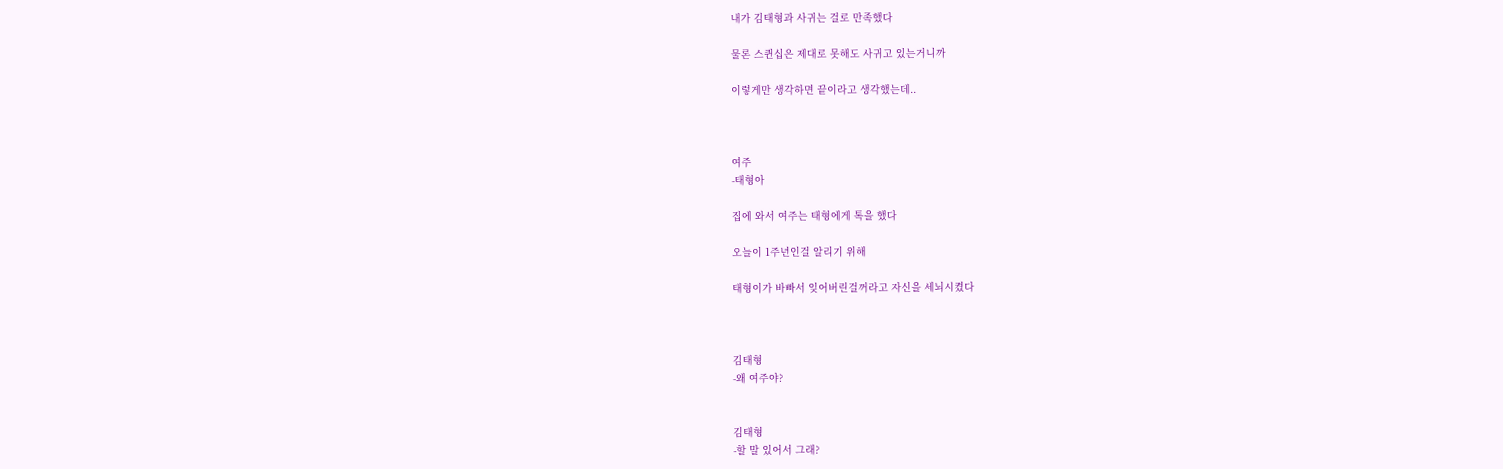내가 김태형과 사귀는 걸로 만족했다

물론 스퀸십은 제대로 못해도 사귀고 있는거니까

이렇게만 생각하면 끝이라고 생각했는데..



여주
-태형아

집에 와서 여주는 태형에게 톡을 했다

오늘이 1주년인걸 알리기 위해

태형이가 바빠서 잊어버린걸꺼라고 자신을 세뇌시켰다



김태형
-왜 여주야?


김태형
-할 말 있어서 그래?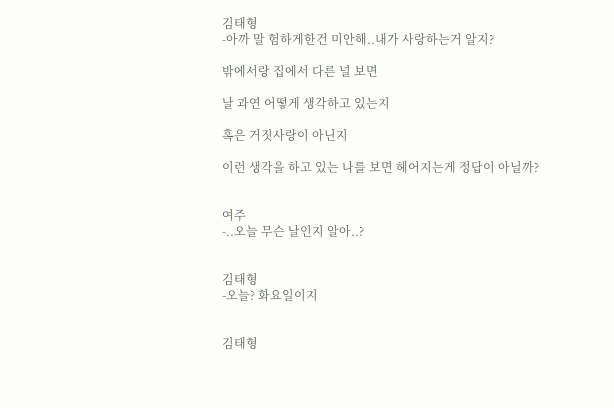김태형
-아까 말 험하게한건 미안해..내가 사랑하는거 알지?

밖에서랑 집에서 다른 널 보면

날 과연 어떻게 생각하고 있는지

혹은 거짓사랑이 아닌지

이런 생각을 하고 있는 나를 보면 헤어지는게 정답이 아닐까?


여주
-..오늘 무슨 날인지 알아..?


김태형
-오늘? 화요일이지


김태형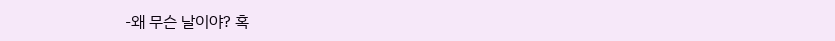-왜 무슨 날이야? 혹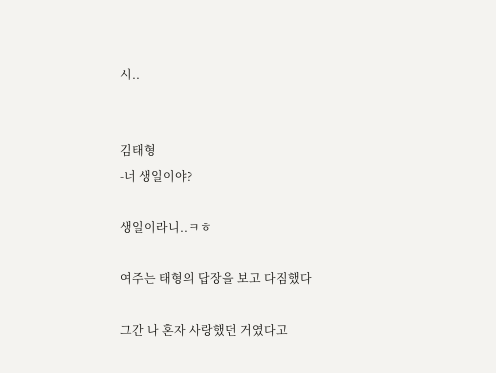시..


김태형
-너 생일이야?

생일이라니..ㅋㅎ

여주는 태형의 답장을 보고 다짐했다

그간 나 혼자 사랑했던 거였다고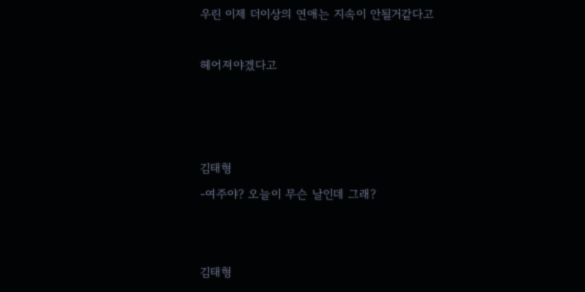우린 이제 더이상의 연애는 지속이 안될거같다고

헤어져야겠다고



김태형
-여주야? 오늘이 무슨 날인데 그래?


김태형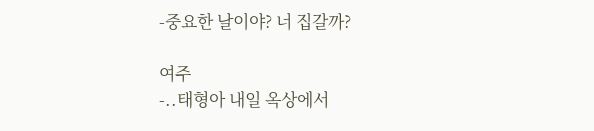-중요한 날이야? 너 집갈까?

여주
-..태형아 내일 옥상에서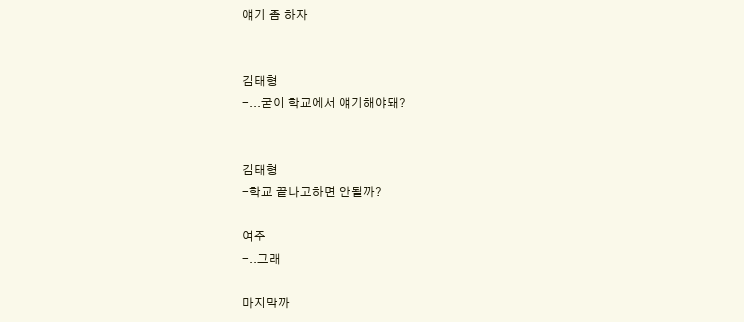얘기 좀 하자


김태형
-...굳이 학교에서 얘기해야돼?


김태형
-학교 끝나고하면 안될까?

여주
-..그래

마지막까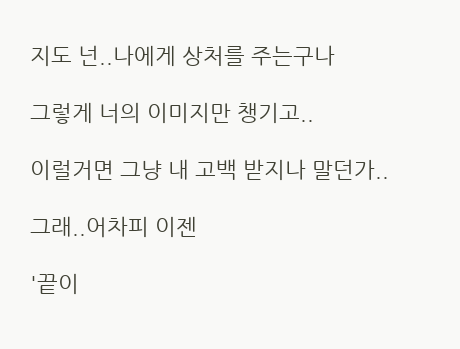지도 넌..나에게 상처를 주는구나

그렇게 너의 이미지만 챙기고..

이럴거면 그냥 내 고백 받지나 말던가..

그래..어차피 이젠

'끝이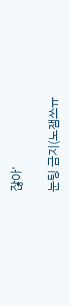잖아'

눈팅 금지(노잼쓰ㅠ